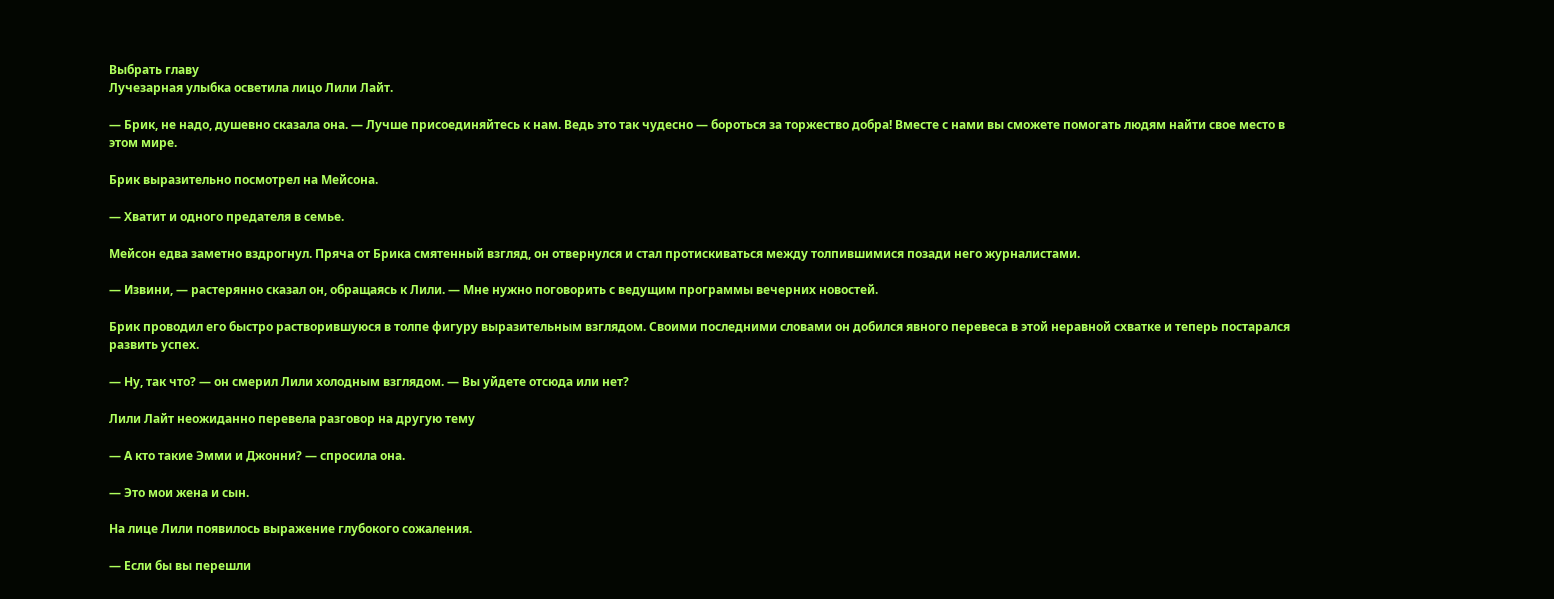Выбрать главу
Лучезарная улыбка осветила лицо Лили Лайт.

— Брик, не надо, душевно сказала она. — Лучше присоединяйтесь к нам. Ведь это так чудесно — бороться за торжество добра! Вместе с нами вы сможете помогать людям найти свое место в этом мире.

Брик выразительно посмотрел на Мейсона.

— Хватит и одного предателя в семье.

Мейсон едва заметно вздрогнул. Пряча от Брика смятенный взгляд, он отвернулся и стал протискиваться между толпившимися позади него журналистами.

— Извини, — растерянно сказал он, обращаясь к Лили. — Мне нужно поговорить с ведущим программы вечерних новостей.

Брик проводил его быстро растворившуюся в толпе фигуру выразительным взглядом. Своими последними словами он добился явного перевеса в этой неравной схватке и теперь постарался развить успех.

— Ну, так что? — он смерил Лили холодным взглядом. — Вы уйдете отсюда или нет?

Лили Лайт неожиданно перевела разговор на другую тему

— А кто такие Эмми и Джонни? — спросила она.

— Это мои жена и сын.

На лице Лили появилось выражение глубокого сожаления.

— Если бы вы перешли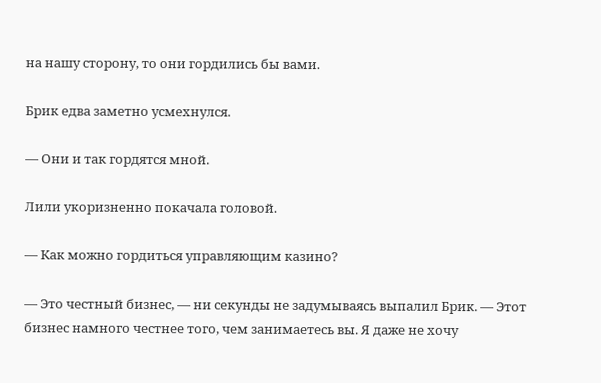на нашу сторону, то они гордились бы вами.

Брик едва заметно усмехнулся.

— Они и так гордятся мной.

Лили укоризненно покачала головой.

— Как можно гордиться управляющим казино?

— Это честный бизнес, — ни секунды не задумываясь выпалил Брик. — Этот бизнес намного честнее того, чем занимаетесь вы. Я даже не хочу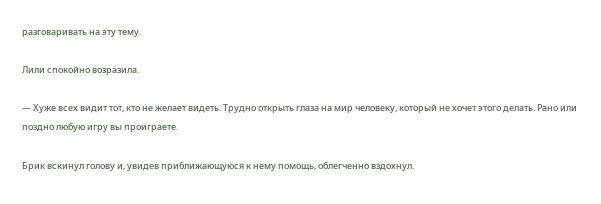разговаривать на эту тему.

Лили спокойно возразила.

— Хуже всех видит тот, кто не желает видеть. Трудно открыть глаза на мир человеку, который не хочет этого делать. Рано или поздно любую игру вы проиграете.

Брик вскинул голову и, увидев приближающуюся к нему помощь, облегченно вздохнул.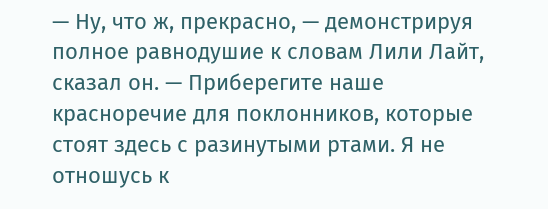— Ну, что ж, прекрасно, — демонстрируя полное равнодушие к словам Лили Лайт, сказал он. — Приберегите наше красноречие для поклонников, которые стоят здесь с разинутыми ртами. Я не отношусь к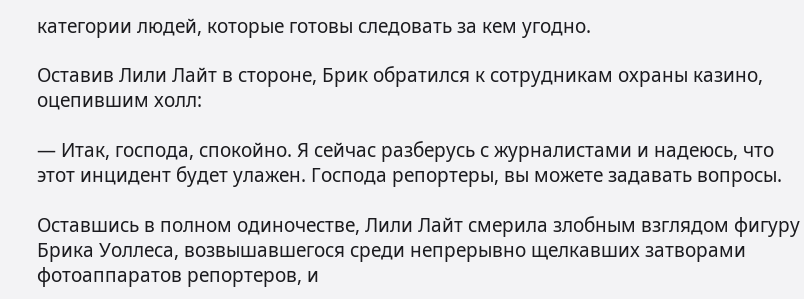категории людей, которые готовы следовать за кем угодно.

Оставив Лили Лайт в стороне, Брик обратился к сотрудникам охраны казино, оцепившим холл:

— Итак, господа, спокойно. Я сейчас разберусь с журналистами и надеюсь, что этот инцидент будет улажен. Господа репортеры, вы можете задавать вопросы.

Оставшись в полном одиночестве, Лили Лайт смерила злобным взглядом фигуру Брика Уоллеса, возвышавшегося среди непрерывно щелкавших затворами фотоаппаратов репортеров, и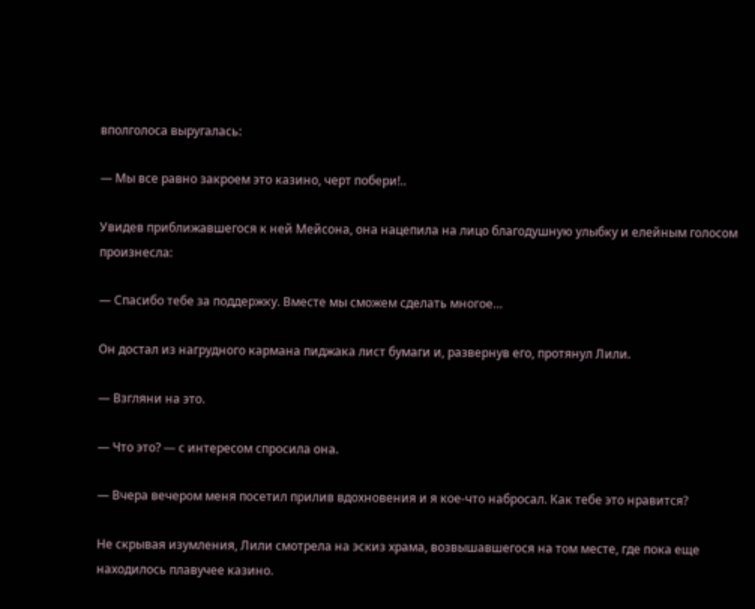вполголоса выругалась:

— Мы все равно закроем это казино, черт побери!..

Увидев приближавшегося к ней Мейсона, она нацепила на лицо благодушную улыбку и елейным голосом произнесла:

— Спасибо тебе за поддержку. Вместе мы сможем сделать многое…

Он достал из нагрудного кармана пиджака лист бумаги и, развернув его, протянул Лили.

— Взгляни на это.

— Что это? — с интересом спросила она.

— Вчера вечером меня посетил прилив вдохновения и я кое-что набросал. Как тебе это нравится?

Не скрывая изумления, Лили смотрела на эскиз храма, возвышавшегося на том месте, где пока еще находилось плавучее казино.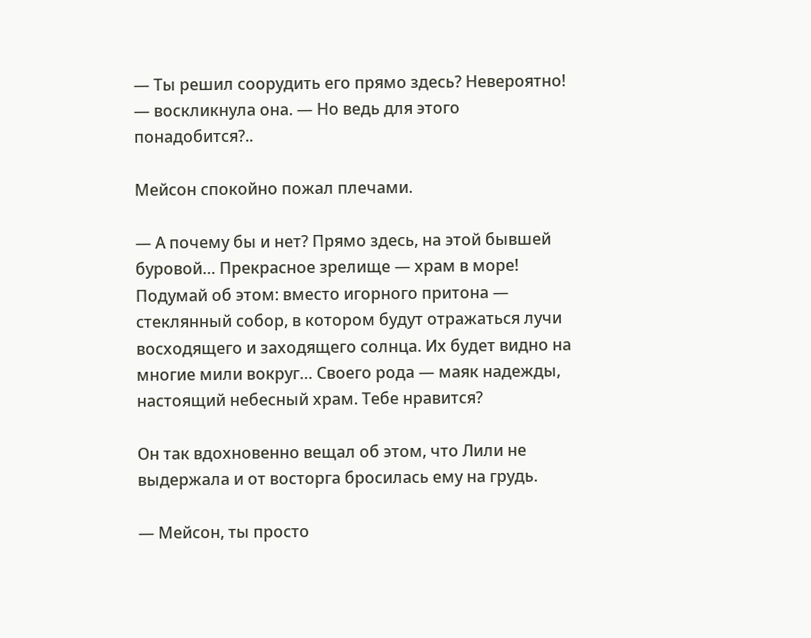— Ты решил соорудить его прямо здесь? Невероятно! — воскликнула она. — Но ведь для этого понадобится?..

Мейсон спокойно пожал плечами.

— А почему бы и нет? Прямо здесь, на этой бывшей буровой… Прекрасное зрелище — храм в море! Подумай об этом: вместо игорного притона — стеклянный собор, в котором будут отражаться лучи восходящего и заходящего солнца. Их будет видно на многие мили вокруг… Своего рода — маяк надежды, настоящий небесный храм. Тебе нравится?

Он так вдохновенно вещал об этом, что Лили не выдержала и от восторга бросилась ему на грудь.

— Мейсон, ты просто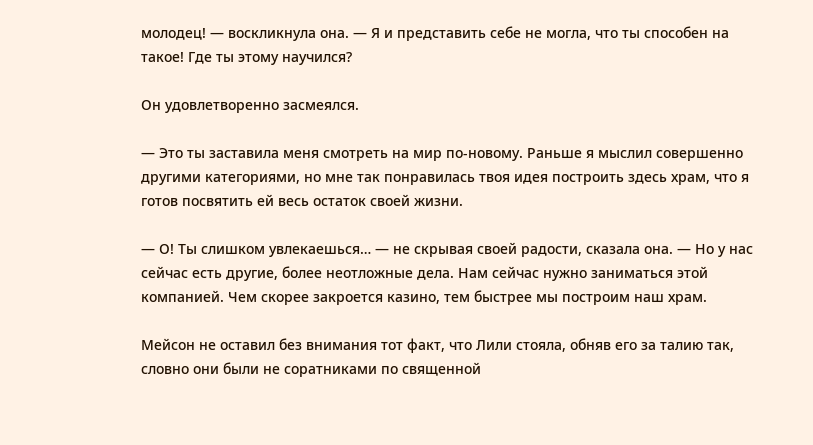молодец! — воскликнула она. — Я и представить себе не могла, что ты способен на такое! Где ты этому научился?

Он удовлетворенно засмеялся.

— Это ты заставила меня смотреть на мир по-новому. Раньше я мыслил совершенно другими категориями, но мне так понравилась твоя идея построить здесь храм, что я готов посвятить ей весь остаток своей жизни.

— О! Ты слишком увлекаешься… — не скрывая своей радости, сказала она. — Но у нас сейчас есть другие, более неотложные дела. Нам сейчас нужно заниматься этой компанией. Чем скорее закроется казино, тем быстрее мы построим наш храм.

Мейсон не оставил без внимания тот факт, что Лили стояла, обняв его за талию так, словно они были не соратниками по священной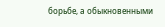борьбе, а обыкновенными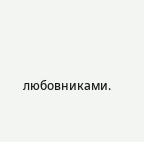любовниками.